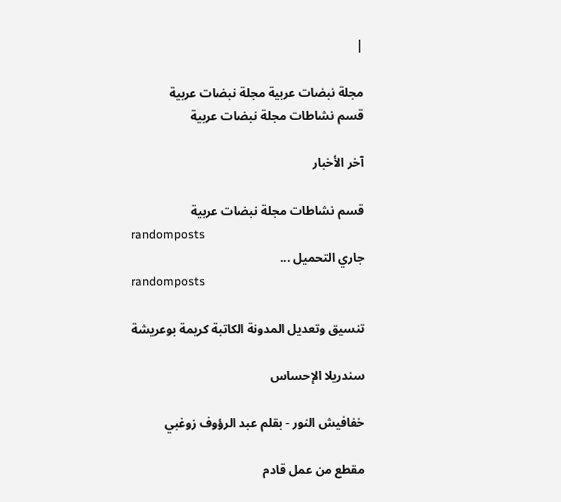|

مجلة نبضات عربية مجلة نبضات عربية
قسم نشاطات مجلة نبضات عربية

آخر الأخبار

قسم نشاطات مجلة نبضات عربية
randomposts
جاري التحميل ...
randomposts

تنسيق وتعديل المدونة الكاتبة كريمة بوعريشة

سندريلا الإحساس

خفافيش النور - بقلم عبد الرؤوف زوغبي

مقطع من عمل قادم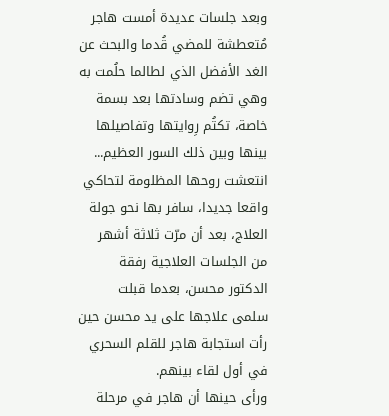وبعد جلسات عديدة أمست هاجر مُتعطشة للمضي قُدما والبحث عن الغد الأفضل الذي لطالما حلُمت به وهي تضم وسادتها بعد بسمة خاصة، تكتُم رِوايتها وتفاصيلها بينها وبين ذلك السور العظيم...
انتعشت روحها المظلومة لتحاكي واقعا جديدا، سافر بها نحو جولة العلاج، بعد أن مرّت ثلاثة أشهر من الجلسات العلاجية رفقة الدكتور محسن، بعدما قبلت سلمى علاجها على يد محسن حين رأت استجابة هاجر للقلم السحري في أول لقاء بينهم.
ورأى حينها أن هاجر في مرحلة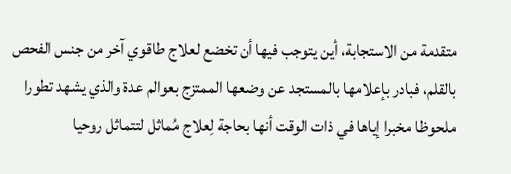متقدمة من الاستجابة، أين يتوجب فيها أن تخضع لعلاج طاقوي آخر من جنس الفحص بالقلم، فبادر بإعلامها بالمستجد عن وضعها الممتزج بعوالم عدة والذي يشهد تطورا ملحوظا مخبرا إياها في ذات الوقت أنها بحاجة لِعلاج مُماثل لتتماثل روحيا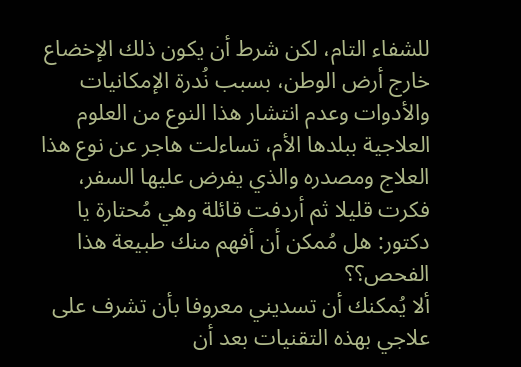للشفاء التام، لكن شرط أن يكون ذلك الإخضاع خارج أرض الوطن، بسبب نُدرة الإمكانيات والأدوات وعدم انتشار هذا النوع من العلوم العلاجية ببلدها الأم، تساءلت هاجر عن نوع هذا العلاج ومصدره والذي يفرض عليها السفر، فكرت قليلا ثم أردفت قائلة وهي مُحتارة يا دكتور: هل مُمكن أن أفهم منك طبيعة هذا الفحص؟؟
ألا يُمكنك أن تسديني معروفا بأن تشرف على علاجي بهذه التقنيات بعد أن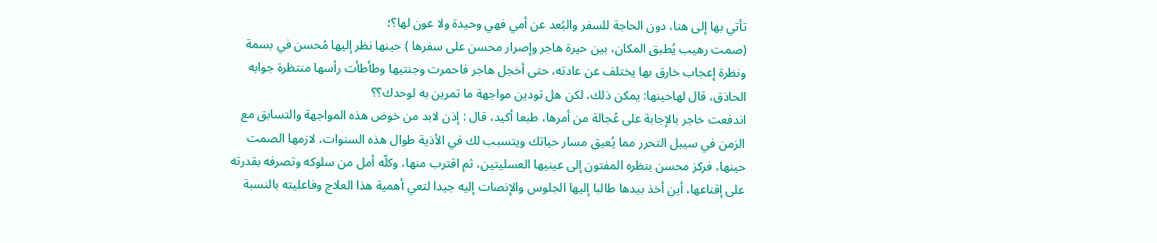تأتي بها إلى هنا، دون الحاجة للسفر والبُعد عن أمي فهي وحيدة ولا عون لها؟؛
(صمت رهيب يُطبق المكان، بين حيرة هاجر وإصرار محسن على سفرها ) حينها نظر إليها مُحسن في بسمة ونظرة إعجاب خارق بها يختلف عن عادته، حتى أخجل هاجر فاحمرت وجنتيها وطأطأت رأسها منتظرة جوابه الحاذق، قال لهاحينها: يمكن ذلك، لكن هل تودين مواجهة ما تمرين به لوحدك؟؟
اندفعت خاجر بالإجابة على عُجالة من أمرها، طبعا أكيد، قال : إذن لابد من خوض هذه المواجهة والتسابق مع الزمن في سيبل التحرر مما يُعيق مسار حياتك ويتسبب لك في الأذية طوال هذه السنوات، لازمها الصمت حينها، فركز محسن بنظره المفتون إلى عينيها العسليتين، ثم اقترب منها، وكلّه أمل من سلوكه وتصرفه بقدرته على إقناعها، أين أخذ بيدها طالبا إليها الجلوس والإنصات إليه جيدا لتعي أهمية هذا العلاج وفاعليته بالنسبة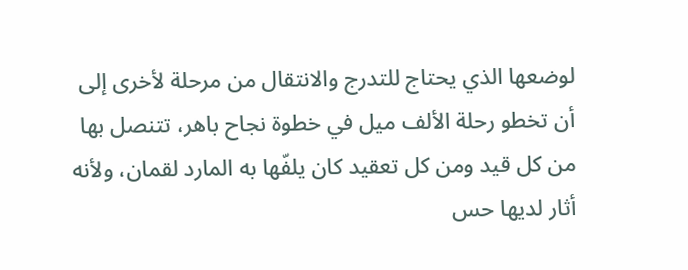لوضعها الذي يحتاج للتدرج والانتقال من مرحلة لأخرى إلى أن تخطو رحلة الألف ميل في خطوة نجاح باهر، تتنصل بها من كل قيد ومن كل تعقيد كان يلفّها به المارد لقمان، ولأنه أثار لديها حس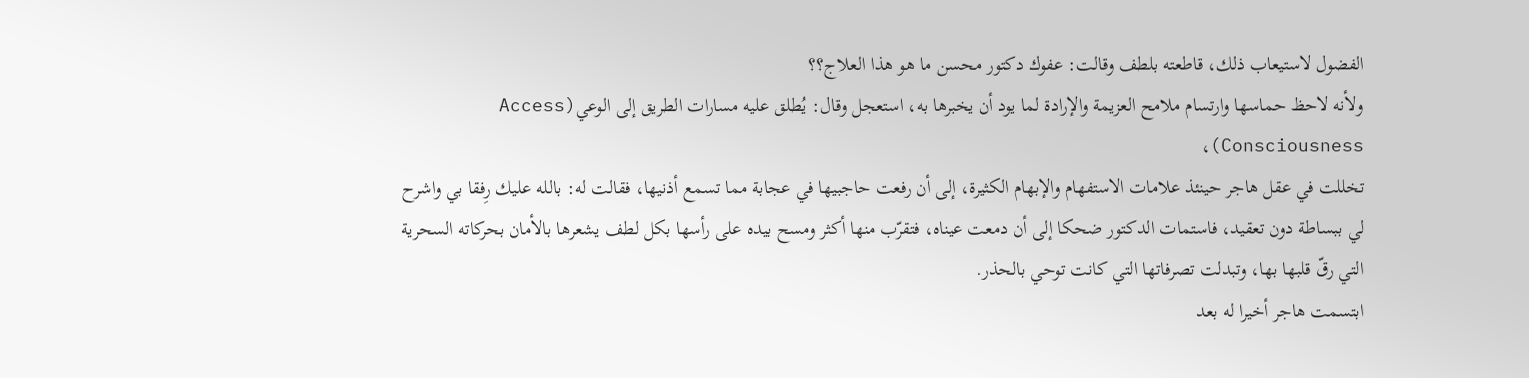الفضول لاستيعاب ذلك، قاطعته بلطف وقالت: عفوك دكتور محسن ما هو هذا العلاج؟؟
ولأنه لاحظ حماسها وارتسام ملامح العزيمة والإرادة لما يود أن يخبرها به، استعجل وقال: يُطلق عليه مسارات الطريق إلى الوعي(Access Consciousness)،
تخللت في عقل هاجر حينئذ علامات الاستفهام والإبهام الكثيرة، إلى أن رفعت حاجبيها في عجابة مما تسمع أذنيها، فقالت له: بالله عليك رِفقا بي واشرح لي ببساطة دون تعقيد، فاستمات الدكتور ضحكا إلى أن دمعت عيناه، فتقرّب منها أكثر ومسح بيده على رأسها بكل لطف يشعرها بالأمان بحركاته السحرية التي رقّ قلبها بها، وتبدلت تصرفاتها التي كانت توحي بالحذر.
ابتسمت هاجر أخيرا له بعد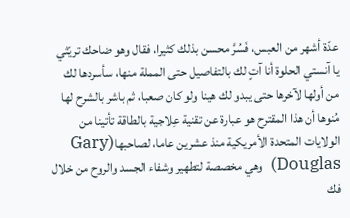عدّة أشهر من العبس، فَسُرَّ محسن بذلك كثيرا، فقال وهو ضاحك تريّثي يا آنستي الحلوة أنا آتٍ لك بالتفاصيل حتى المملة منها، سأسردها لك من أولها لآخرها حتى يبدو لك هينا ولو كان صعبا، ثم باشر بالشرح لها مُنوها أن هذا المقترح هو عبارة عن تقنية عِلاجية بالطاقة تأتينا من الولايات المتحدة الأمريكية منذ عشرين عاما، لصاحبها(Gary Douglas)  وهي مخصصة لتطهير وشفاء الجسد والروح من خلال فك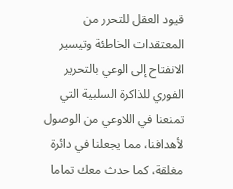قيود العقل للتحرر من المعتقدات الخاطئة وتيسير الانفتاح إلى الوعي بالتحرير الفوري للذاكرة السلبية التي تمنعنا في اللاوعي من الوصول لأهدافنا، مما يجعلنا في دائرة مغلقة، كما حدث معك تماما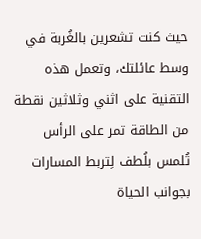حيث كنت تشعرين بالغُربة في وسط عائلتك، وتعمل هذه التقنية على اثني وثلاثين نقطة من الطاقة تمر على الرأس تُلمس بلُطف لِتربط المسارات بجوانب الحياة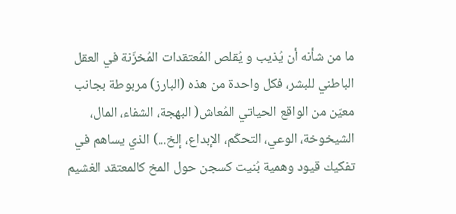ما من شأنه أن يُذيب و يُقلص المُعتقدات المُخزّنة في العقل الباطني للبشر، فكل واحدة من هذه (البارز) مربوطة بجانب معيّن من الواقع الحياتي المُعاش( البهجة، الشفاء، المال، الشيخوخة، الوعي، التحكّم، الإبداع، إلخ...) الذي يساهم في تفكيك قيود وهمية بُنيت كسجن حول المخ كالمعتقد الغشيم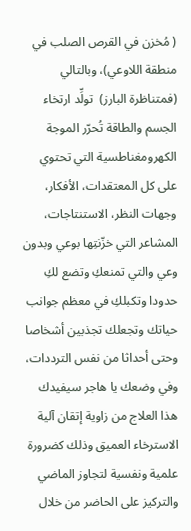( مُخزن في القرص الصلب في منطقة اللاوعي)، وبالتالي (فمتناظرة البارز)  تولِّد ارتخاء الجسم والطاقة تُحرّر الموجة الكهرومغناطسية التي تحتوي على كل المعتقدات، الأفكار، وجهات النظر، الاستنتاجات، المشاعر التي خزّنتِها بوعي وبدون وعي والتي تمنعكِ وتضع لكِ حدودا وتكبلكِ في معظم جوانب حياتك وتجعلك تجذبين أشخاصا وحتى أحداثا من نفس الترددات، وفي وضعك يا هاجر سيفيدك هذا العلاج من زاوية إتقان آلية الاسترخاء العميق وذلك كضرورة علمية ونفسية لتجاوز الماضي والتركيز على الحاضر من خلال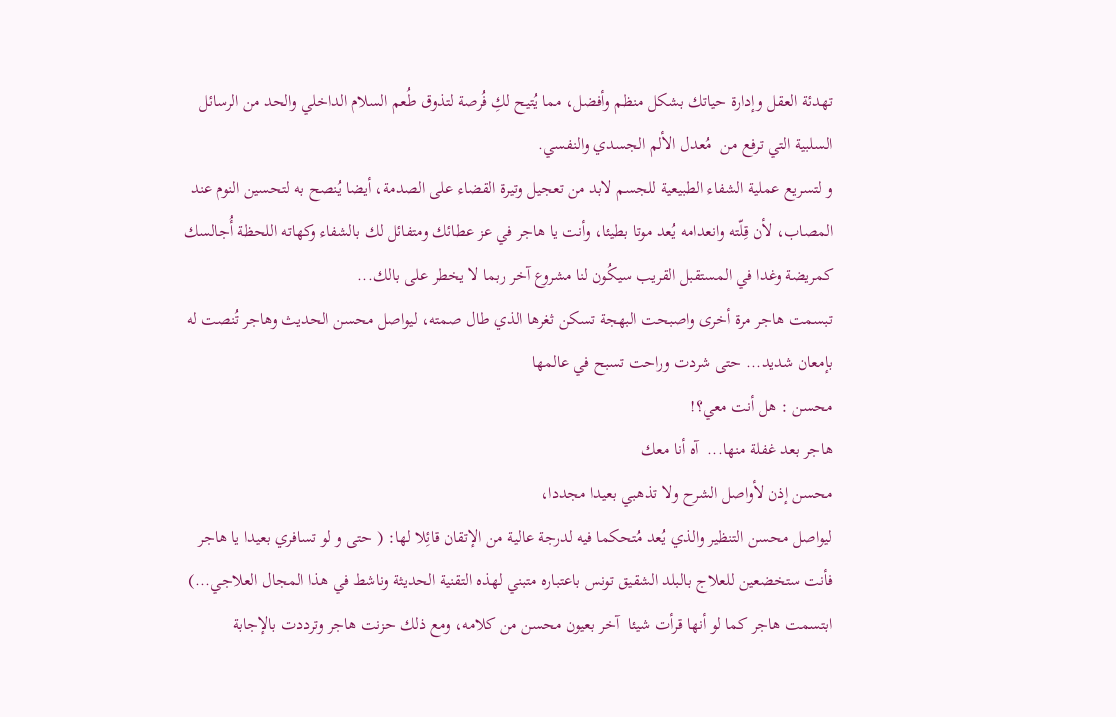تهدئة العقل وإدارة حياتك بشكل منظم وأفضل، مما يُتيح لكِ فُرصة لتذوق طُعم السلام الداخلي والحد من الرسائل السلبية التي ترفع من  مُعدل الألم الجسدي والنفسي.
و لتسريع عملية الشفاء الطبيعية للجسم لابد من تعجيل وتيرة القضاء على الصدمة، أيضا يُنصح به لتحسين النوم عند المصاب، لأن قِلّته وانعدامه يُعد موتا بطيئا، وأنت يا هاجر في عز عطائك ومتفائل لك بالشفاء وكهاته اللحظة أُجالسك كمريضة وغدا في المستقبل القريب سيكُون لنا مشروع آخر ربما لا يخطر على بالك...
تبسمت هاجر مرة أخرى واصبحت البهجة تسكن ثغرها الذي طال صمته، ليواصل محسن الحديث وهاجر تُنصت له بإمعان شديد... حتى شردت وراحت تسبح في عالمها
محسن : هل أنت معي؟!
هاجر بعد غفلة منها...  آه أنا معك
محسن إذن لأواصل الشرح ولا تذهبي بعيدا مجددا،
ليواصل محسن التنظير والذي يُعد مُتحكما فيه لدرجة عالية من الإتقان قائِلا لها: ( حتى و لو تسافري بعيدا يا هاجر فأنت ستخضعين للعلاج بالبلد الشقيق تونس باعتباره متبني لهذه التقنية الحديثة وناشط في هذا المجال العلاجي...)
ابتسمت هاجر كما لو أنها قرأت شيئا  آخر بعيون محسن من كلامه، ومع ذلك حزنت هاجر وترددت بالإجابة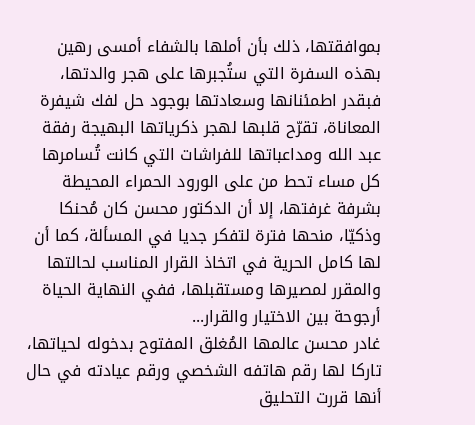بموافقتها، ذلك بأن أملها بالشفاء أمسى رهين بهذه السفرة التي ستُجبرها على هجر والدتها، فبقدر اطمئنانها وسعادتها بوجود حل لفك شيفرة المعاناة، تقرّح قلبها لهجر ذكرياتها البهيجة رفقة عبد الله ومداعباتها للفراشات التي كانت تُسامرها كل مساء تحط من على الورود الحمراء المحيطة بشرفة غرفتها، إلا أن الدكتور محسن كان مُحنكا وذكيّا، منحها فترة لتفكر جديا في المسألة، كما أن لها كامل الحرية في اتخاذ القرار المناسب لحالتها والمقرر لمصيرها ومستقبلها، ففي النهاية الحياة أرجوحة بين الاختيار والقرار...
غادر محسن عالمها المُغلق المفتوح بدخوله لحياتها، تاركا لها رقم هاتفه الشخصي ورقم عيادته في حال أنها قررت التحليق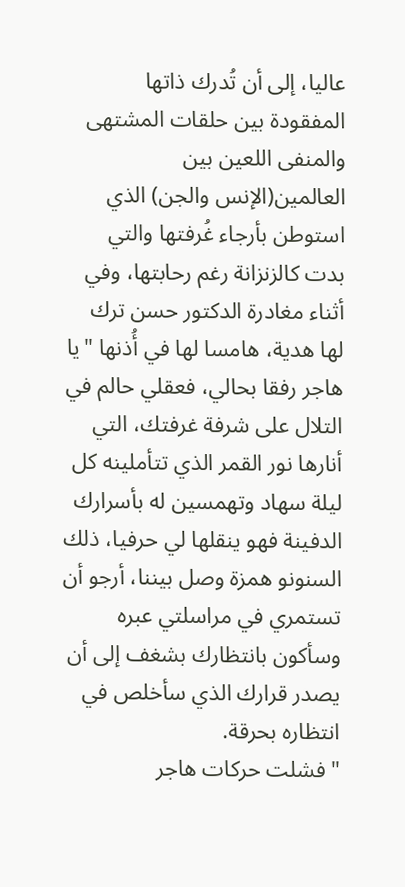عاليا، إلى أن تُدرك ذاتها المفقودة بين حلقات المشتهى والمنفى اللعين بين العالمين(الإنس والجن) الذي استوطن بأرجاء غُرفتها والتي بدت كالزنزانة رغم رحابتها، وفي أثناء مغادرة الدكتور حسن ترك لها هدية، هامسا لها في أُذنها "يا هاجر رفقا بحالي، فعقلي حالم في التلال على شرفة غرفتك، التي أنارها نور القمر الذي تتأملينه كل ليلة سهاد وتهمسين له بأسرارك الدفينة فهو ينقلها لي حرفيا، ذلك السنونو همزة وصل بيننا، أرجو أن تستمري في مراسلتي عبره وسأكون بانتظارك بشغف إلى أن يصدر قرارك الذي سأخلص في انتظاره بحرقة.
" فشلت حركات هاجر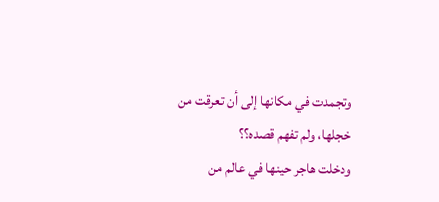وتجمدت في مكانها إلى أن تعرقت من خجلها، ولم تفهم قصده؟؟
ودخلت هاجر حينها في عالم من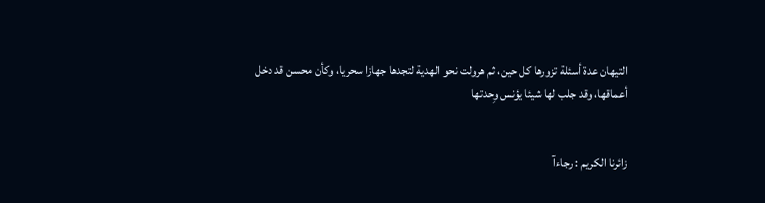التيهان عدة أسئلة تزورها كل حين، ثم هرولت نحو الهدية لتجدها جهازا سحريا، وكأن محسن قد دخل أعماقها، وقد جلب لها شيئا يؤنس وِحدتها


زائرنا الكريم : رجاءآ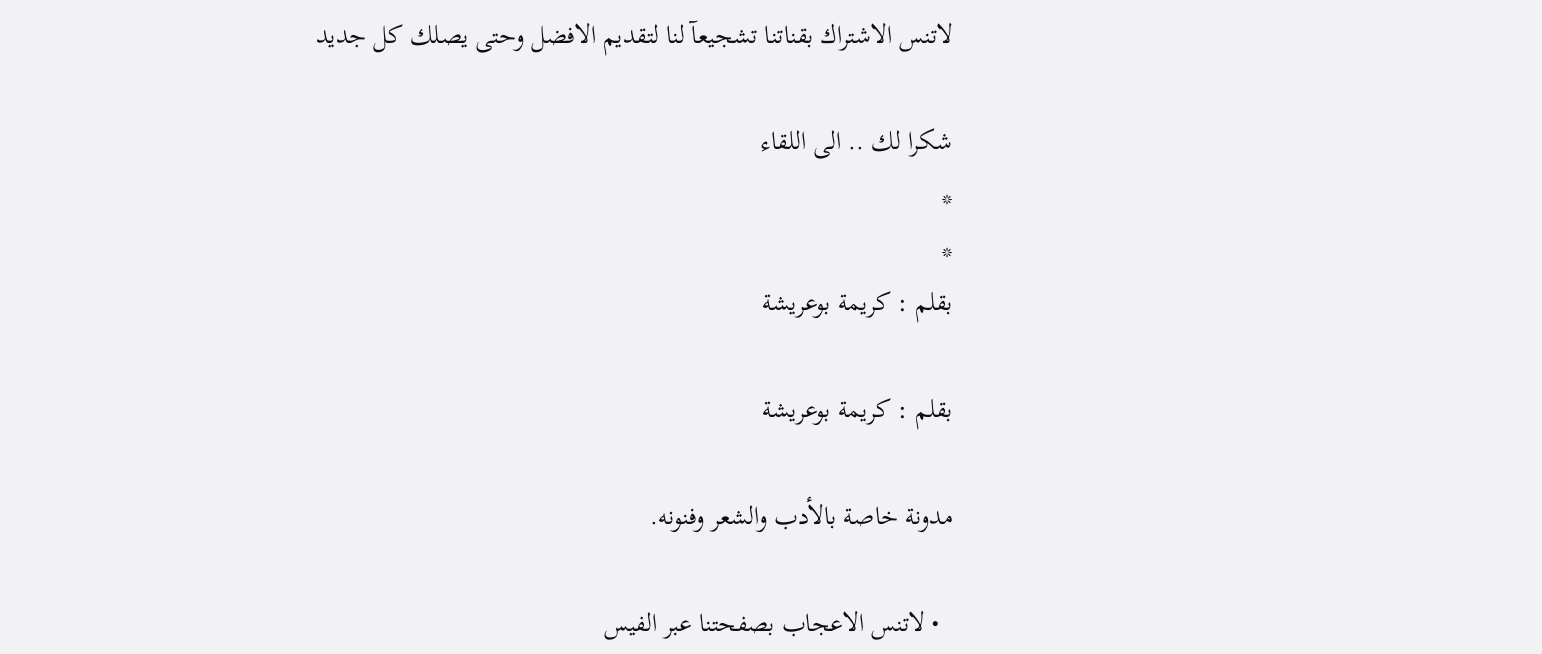لاتنس الاشتراك بقناتنا تشجيعآ لنا لتقديم الافضل وحتى يصلك كل جديد

شكرا لك .. الى اللقاء
*
*
بقلم : كريمة بوعريشة

بقلم : كريمة بوعريشة

مدونة خاصة بالأدب والشعر وفنونه.

  • لاتنس الاعجاب بصفحتنا عبر الفيس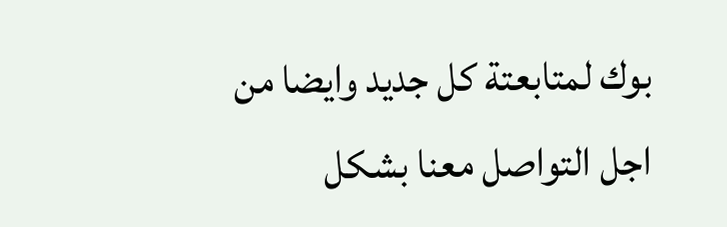بوك لمتابعتة كل جديد وايضا من اجل التواصل معنا بشكل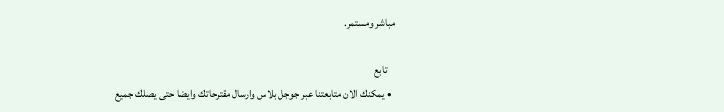مباشر ومستمر.

    تابع
  • يمكنك الان متابعتنا عبر جوجل بلاس وارسال مقترحاتك وايضا حتى يصلك جميع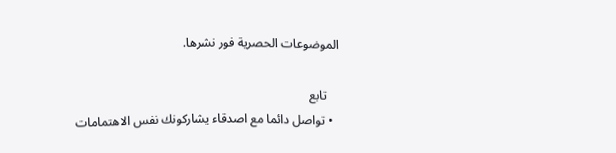الموضوعات الحصرية فور نشرها.

    تابع
  • تواصل دائما مع اصدقاء يشاركونك نفس الاهتمامات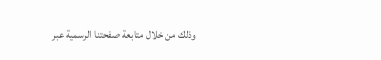وذلك من خلال متابعة صفحتنا الرسمية عبر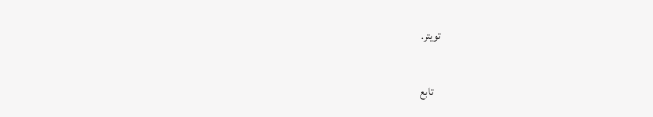تويتر.

    تابع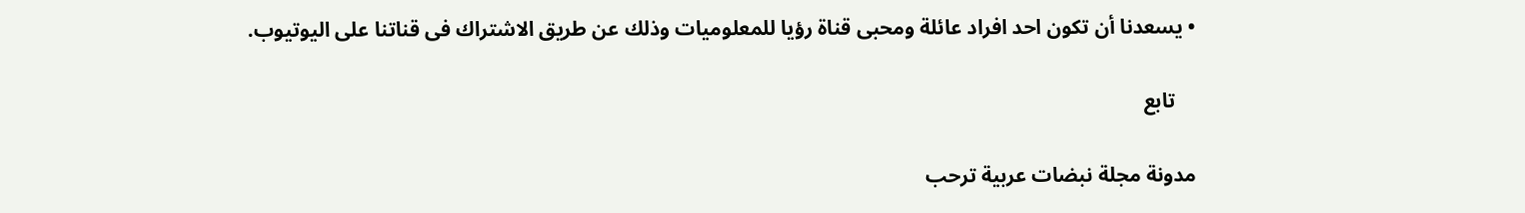• يسعدنا أن تكون احد افراد عائلة ومحبى قناة رؤيا للمعلوميات وذلك عن طريق الاشتراك فى قناتنا على اليوتيوب.

    تابع

مدونة مجلة نبضات عربية ترحب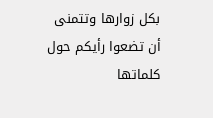بكل زوارها وتتمنى أن تضعوا رأيكم حول كلماتها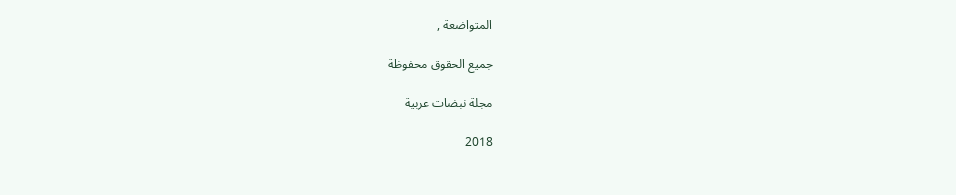المتواضعة ,

جميع الحقوق محفوظة

مجلة نبضات عربية

2018